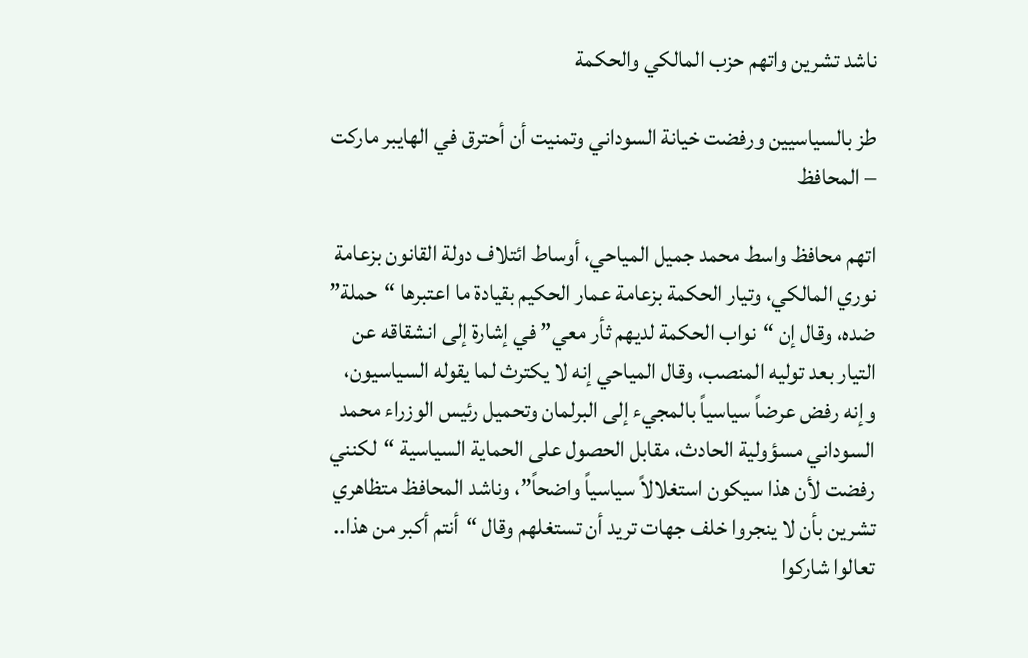ناشد تشرين واتهم حزب المالكي والحكمة

طز بالسياسيين ورفضت خيانة السوداني وتمنيت أن أحترق في الهايبر ماركت – المحافظ

اتهم محافظ واسط محمد جميل المياحي، أوساط ائتلاف دولة القانون بزعامة نوري المالكي، وتيار الحكمة بزعامة عمار الحكيم بقيادة ما اعتبرها “حملة” ضده، وقال إن “نواب الحكمة لديهم ثأر معي” في إشارة إلى انشقاقه عن التيار بعد توليه المنصب، وقال المياحي إنه لا يكترث لما يقوله السياسيون، وإنه رفض عرضاً سياسياً بالمجيء إلى البرلمان وتحميل رئيس الوزراء محمد السوداني مسؤولية الحادث، مقابل الحصول على الحماية السياسية “لكنني رفضت لأن هذا سيكون استغلالاً سياسياً واضحاً”، وناشد المحافظ متظاهري تشرين بأن لا ينجروا خلف جهات تريد أن تستغلهم وقال “أنتم أكبر من هذا.. تعالوا شاركوا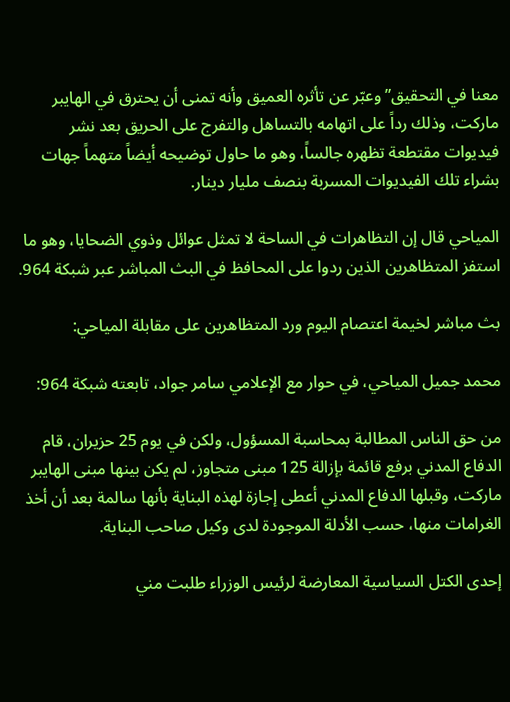معنا في التحقيق” وعبّر عن تأثره العميق وأنه تمنى أن يحترق في الهايبر ماركت، وذلك رداً على اتهامه بالتساهل والتفرج على الحريق بعد نشر فيديوات مقتطعة تظهره جالساً، وهو ما حاول توضيحه أيضاً متهماً جهات بشراء تلك الفيديوات المسربة بنصف مليار دينار.

المياحي قال إن التظاهرات في الساحة لا تمثل عوائل وذوي الضحايا، وهو ما استفز المتظاهرين الذين ردوا على المحافظ في البث المباشر عبر شبكة 964.

بث مباشر لخيمة اعتصام اليوم ورد المتظاهرين على مقابلة المياحي:

محمد جميل المياحي، في حوار مع الإعلامي سامر جواد، تابعته شبكة 964:

من حق الناس المطالبة بمحاسبة المسؤول، ولكن في يوم 25 حزيران، قام الدفاع المدني برفع قائمة بإزالة 125 مبنى متجاوز، لم يكن بينها مبنى الهايبر ماركت، وقبلها الدفاع المدني أعطى إجازة لهذه البناية بأنها سالمة بعد أن أخذ الغرامات منها، حسب الأدلة الموجودة لدى وكيل صاحب البناية.

إحدى الكتل السياسية المعارضة لرئيس الوزراء طلبت مني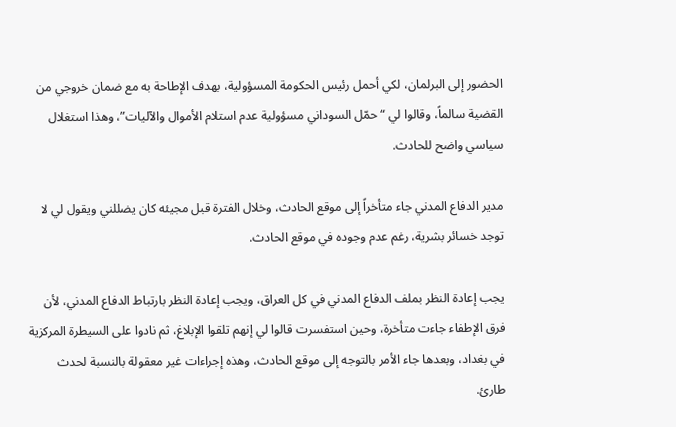الحضور إلى البرلمان، لكي أحمل رئيس الحكومة المسؤولية، بهدف الإطاحة به مع ضمان خروجي من القضية سالماً، وقالوا لي “حمّل السوداني مسؤولية عدم استلام الأموال والآليات”، وهذا استغلال سياسي واضح للحادث.

مدير الدفاع المدني جاء متأخراً إلى موقع الحادث، وخلال الفترة قبل مجيئه كان يضللني ويقول لي لا توجد خسائر بشرية، رغم عدم وجوده في موقع الحادث.

يجب إعادة النظر بملف الدفاع المدني في كل العراق، ويجب إعادة النظر بارتباط الدفاع المدني، لأن فرق الإطفاء جاءت متأخرة، وحين استفسرت قالوا لي إنهم تلقوا الإبلاغ، ثم نادوا على السيطرة المركزية في بغداد، وبعدها جاء الأمر بالتوجه إلى موقع الحادث، وهذه إجراءات غير معقولة بالنسبة لحدث طارئ.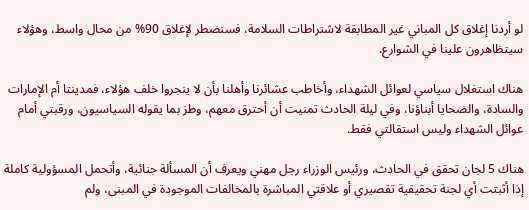لو أردنا إغلاق كل المباني غير المطابقة لاشتراطات السلامة، فسنضطر لإغلاق 90% من محال واسط، وهؤلاء سيتظاهرون علينا في الشوارع.

هناك استغلال سياسي لعوائل الشهداء، وأخاطب عشائرنا وأهلنا بأن لا ينجروا خلف هؤلاء، فمدينتا أم الإمارات والسادة، والضحايا أبناؤنا، وفي ليلة الحادث تمنيت أن أحترق معهم، وطز بما يقوله السياسيون، ورقبتي أمام عوائل الشهداء وليس استقالتي فقط.

هناك 5 لجان تحقق في الحادث، ورئيس الوزراء رجل مهني ويعرف أن المسألة جنائية، وأتحمل المسؤولية كاملة إذا أثبتت أي لجنة تحقيقية تقصيري أو علاقتي المباشرة بالمخالفات الموجودة في المبنى، ولم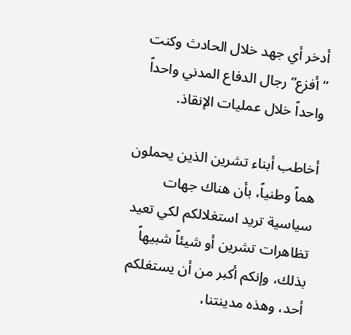أدخر أي جهد خلال الحادث وكنت “أفزع” رجال الدفاع المدني واحداً واحداً خلال عمليات الإنقاذ.

أخاطب أبناء تشرين الذين يحملون هماً وطنياً، بأن هناك جهات سياسية تريد استغلالكم لكي تعيد تظاهرات تشرين أو شيئاً شبيهاً بذلك، وإنكم أكبر من أن يستغلكم أحد، وهذه مدينتنا،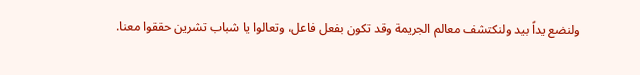ولنضع يداً بيد ولنكتشف معالم الجريمة وقد تكون بفعل فاعل، وتعالوا يا شباب تشرين حققوا معنا.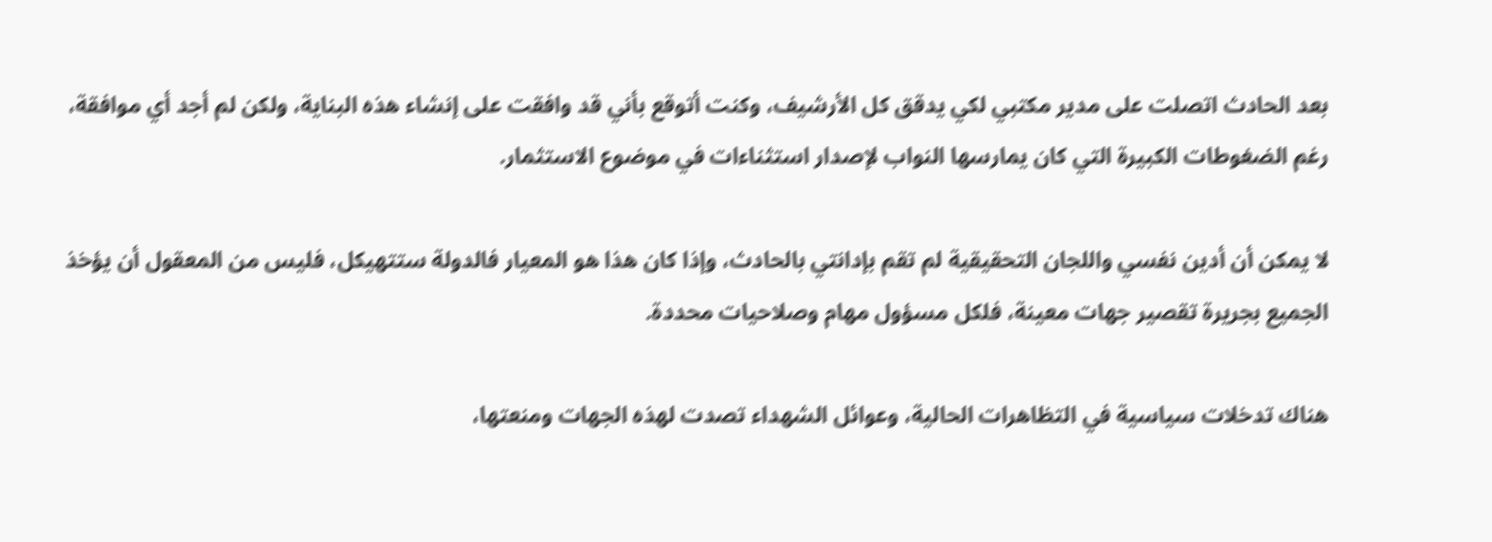بعد الحادث اتصلت على مدير مكتبي لكي يدقق كل الأرشيف، وكنت أتوقع بأني قد وافقت على إنشاء هذه البناية، ولكن لم أجد أي موافقة، رغم الضغوطات الكبيرة التي كان يمارسها النواب لإصدار استثناءات في موضوع الاستثمار.

لا يمكن أن أدين نفسي واللجان التحقيقية لم تقم بإدانتي بالحادث، وإذا كان هذا هو المعيار فالدولة ستتهيكل، فليس من المعقول أن يؤخذ الجميع بجريرة تقصير جهات معينة، فلكل مسؤول مهام وصلاحيات محددة.

هناك تدخلات سياسية في التظاهرات الحالية، وعوائل الشهداء تصدت لهذه الجهات ومنعتها،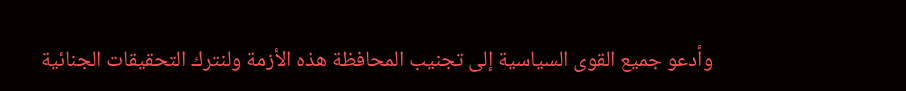وأدعو جميع القوى السياسية إلى تجنيب المحافظة هذه الأزمة ولنترك التحقيقات الجنائية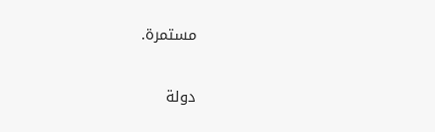مستمرة.

دولة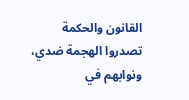القانون والحكمة تصدروا الهجمة ضدي، ونوابهم في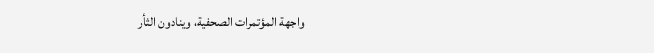واجهة المؤتمرات الصحفية، وينادون الثأر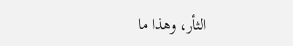الثأر، وهذا ما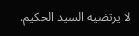لا يرتضيه السيد الحكيم.